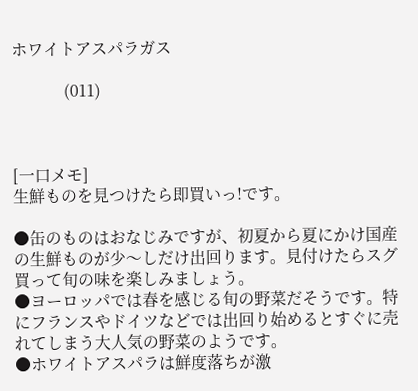ホワイトアスパラガス

             (011)



[一口メモ]
生鮮ものを見つけたら即買いっ!です。

●缶のものはおなじみですが、初夏から夏にかけ国産の生鮮ものが少〜しだけ出回ります。見付けたらスグ買って旬の味を楽しみましょう。
●ヨーロッパでは春を感じる旬の野菜だそうです。特にフランスやドイツなどでは出回り始めるとすぐに売れてしまう大人気の野菜のようです。
●ホワイトアスパラは鮮度落ちが激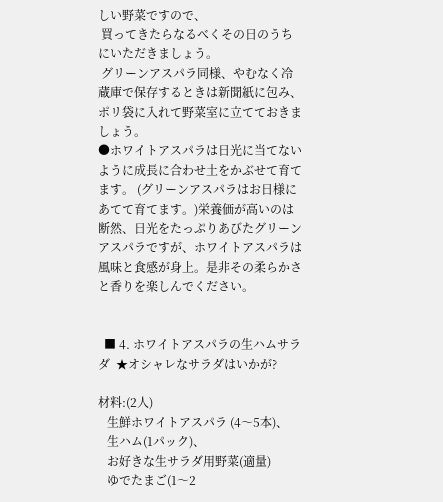しい野菜ですので、
 買ってきたらなるべくその日のうちにいただきましょう。
 グリーンアスパラ同様、やむなく冷蔵庫で保存するときは新聞紙に包み、ポリ袋に入れて野菜室に立てておきましょう。
●ホワイトアスパラは日光に当てないように成長に合わせ土をかぶせて育てます。 (グリーンアスパラはお日様にあてて育てます。)栄養価が高いのは断然、日光をたっぷりあびたグリーンアスパラですが、ホワイトアスパラは風味と食感が身上。是非その柔らかさと香りを楽しんでください。


  ■ 4. ホワイトアスパラの生ハムサラダ  ★オシャレなサラダはいかが?

材料:(2人)
   生鮮ホワイトアスパラ (4〜5本)、
   生ハム(1パック)、
   お好きな生サラダ用野菜(適量)
   ゆでたまご(1〜2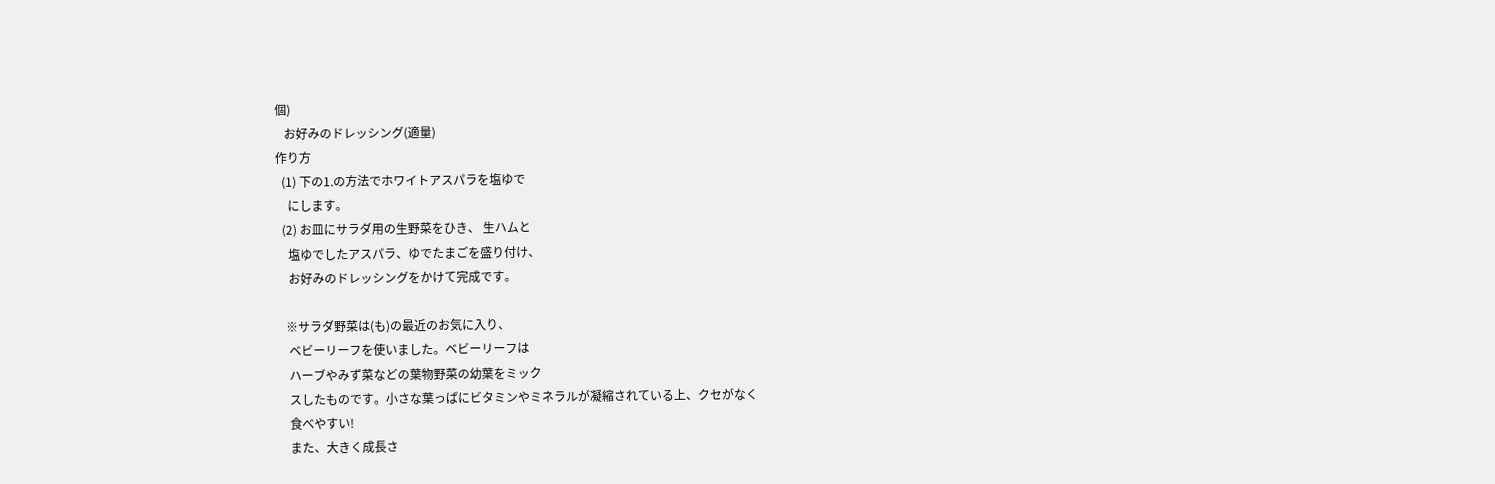個)
   お好みのドレッシング(適量)
作り方
  (1) 下の1.の方法でホワイトアスパラを塩ゆで
    にします。
  (2) お皿にサラダ用の生野菜をひき、 生ハムと
    塩ゆでしたアスパラ、ゆでたまごを盛り付け、
    お好みのドレッシングをかけて完成です。

   ※サラダ野菜は(も)の最近のお気に入り、
    ベビーリーフを使いました。ベビーリーフは
    ハーブやみず菜などの葉物野菜の幼葉をミック
    スしたものです。小さな葉っぱにビタミンやミネラルが凝縮されている上、クセがなく
    食べやすい!
    また、大きく成長さ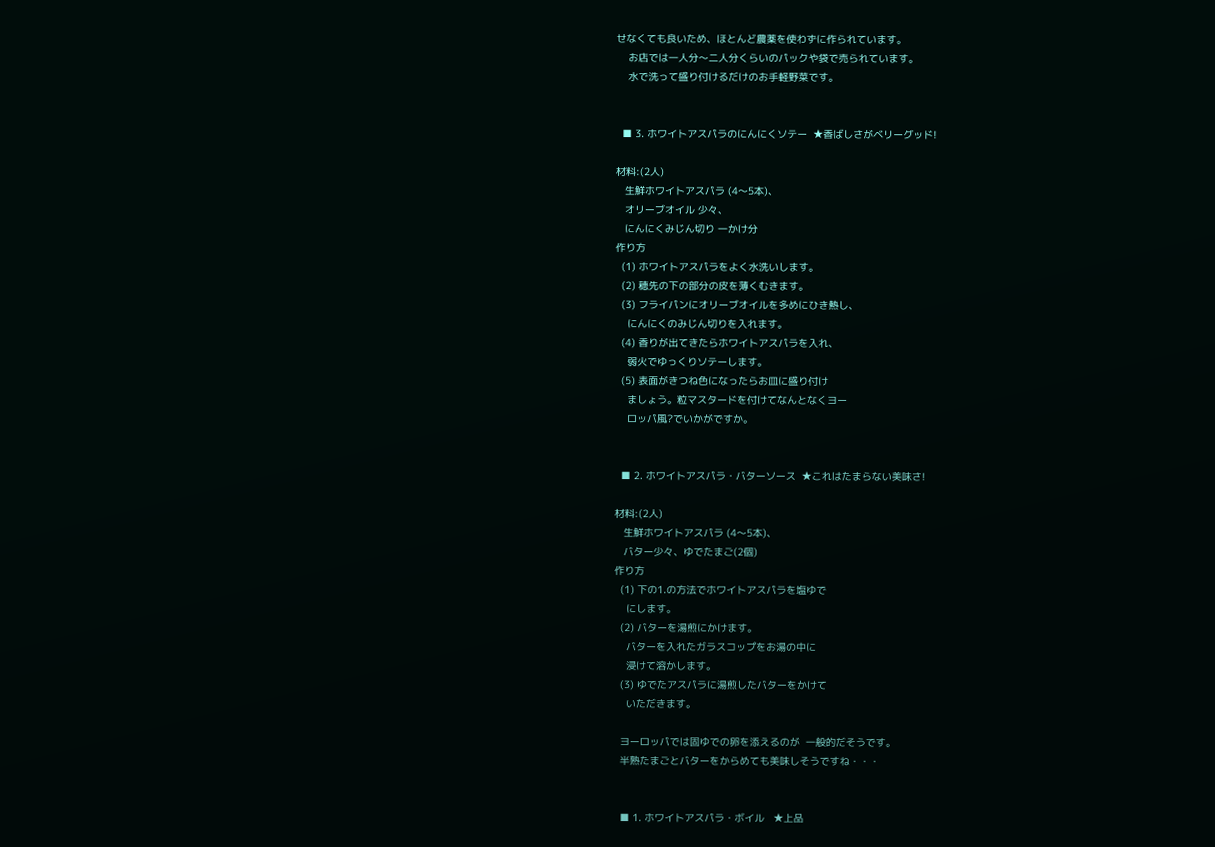せなくても良いため、ほとんど農薬を使わずに作られています。
    お店では一人分〜二人分くらいのパックや袋で売られています。
    水で洗って盛り付けるだけのお手軽野菜です。


  ■ 3. ホワイトアスパラのにんにくソテー  ★香ばしさがベリーグッド!

材料:(2人)
   生鮮ホワイトアスパラ (4〜5本)、
   オリーブオイル 少々、
   にんにくみじん切り 一かけ分
作り方
  (1) ホワイトアスパラをよく水洗いします。
  (2) 穂先の下の部分の皮を薄くむきます。
  (3) フライパンにオリーブオイルを多めにひき熱し、
    にんにくのみじん切りを入れます。
  (4) 香りが出てきたらホワイトアスパラを入れ、
    弱火でゆっくりソテーします。
  (5) 表面がきつね色になったらお皿に盛り付け
    ましょう。粒マスタードを付けてなんとなくヨー
    ロッパ風?でいかがですか。


  ■ 2. ホワイトアスパラ・バターソース  ★これはたまらない美味さ!

材料:(2人)
   生鮮ホワイトアスパラ (4〜5本)、
   バター少々、ゆでたまご(2個)
作り方
  (1) 下の1.の方法でホワイトアスパラを塩ゆで
    にします。
  (2) バターを湯煎にかけます。
    バターを入れたガラスコップをお湯の中に
    浸けて溶かします。
  (3) ゆでたアスパラに湯煎したバターをかけて
    いただきます。

  ヨーロッパでは固ゆでの卵を添えるのが  一般的だそうです。
  半熟たまごとバターをからめても美味しそうですね・・・


  ■ 1. ホワイトアスパラ・ボイル   ★上品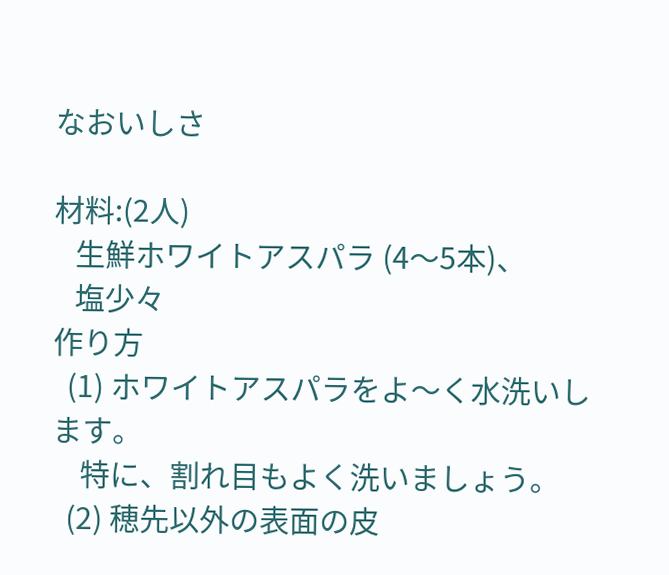なおいしさ

材料:(2人)
   生鮮ホワイトアスパラ (4〜5本)、
   塩少々
作り方
  (1) ホワイトアスパラをよ〜く水洗いします。
    特に、割れ目もよく洗いましょう。
  (2) 穂先以外の表面の皮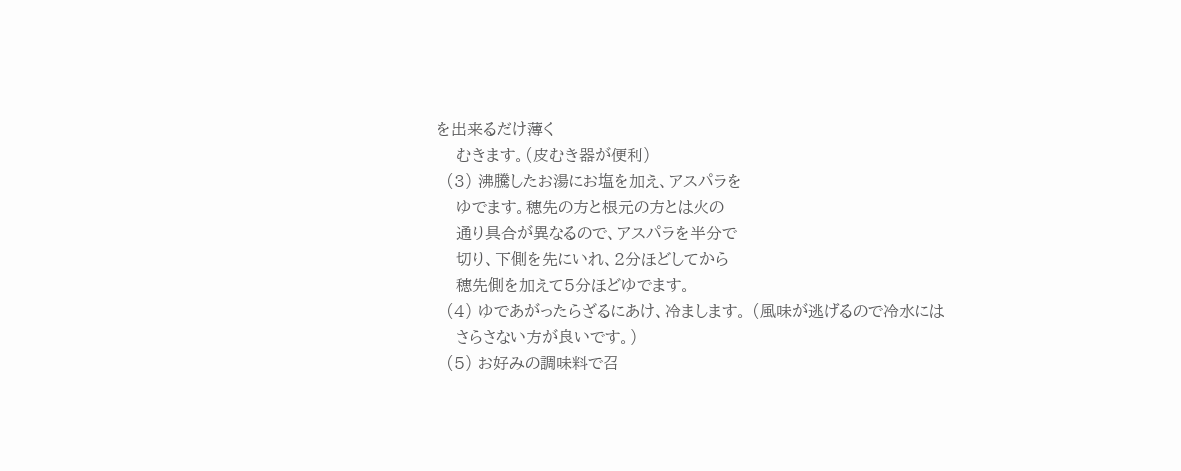を出来るだけ薄く
    むきます。(皮むき器が便利)
  (3) 沸騰したお湯にお塩を加え、アスパラを
    ゆでます。穂先の方と根元の方とは火の
    通り具合が異なるので、アスパラを半分で
    切り、下側を先にいれ、2分ほどしてから
    穂先側を加えて5分ほどゆでます。
  (4) ゆであがったらざるにあけ、冷まします。 (風味が逃げるので冷水には
    さらさない方が良いです。)
  (5) お好みの調味料で召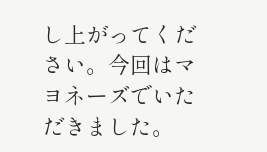し上がってください。今回はマヨネーズでいただきました。